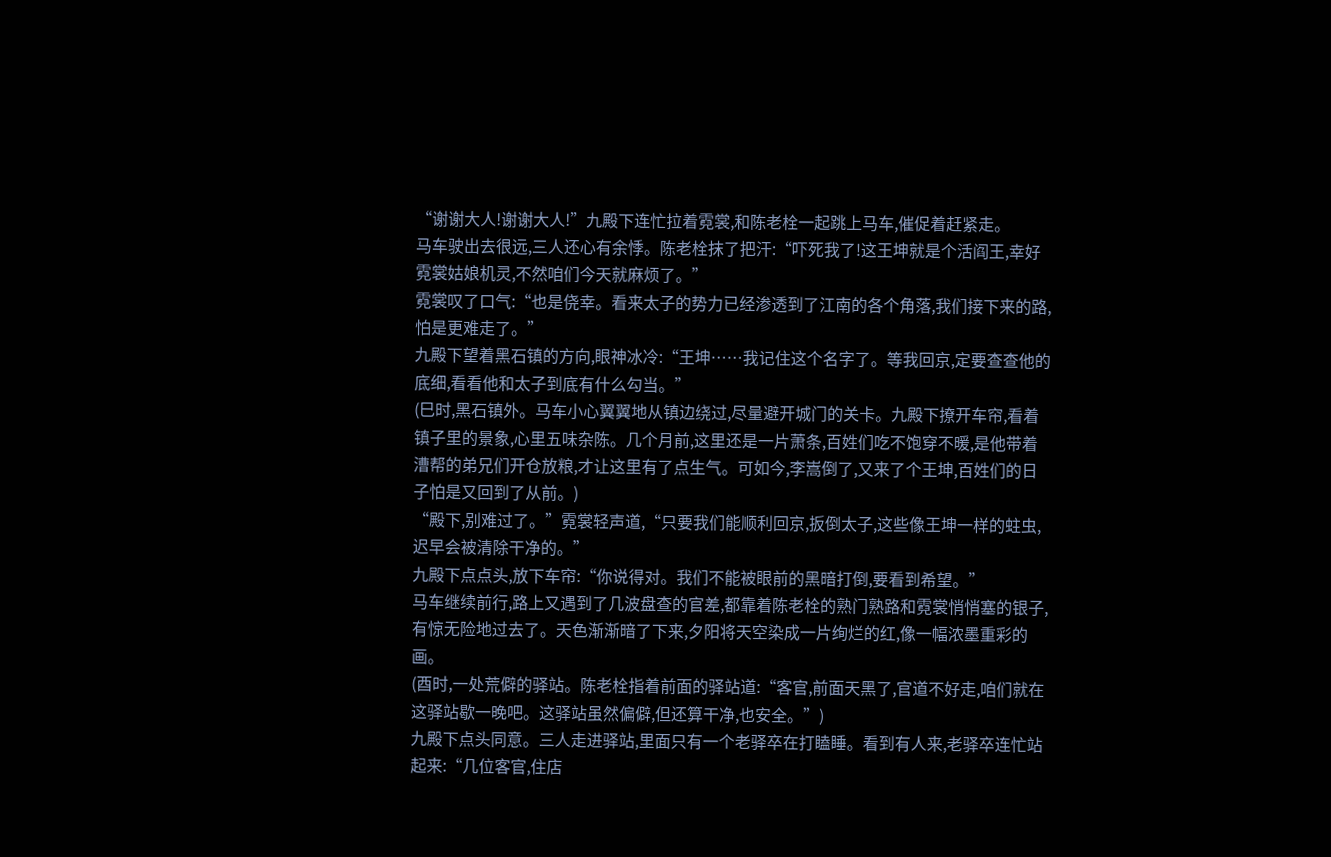“谢谢大人!谢谢大人!”九殿下连忙拉着霓裳,和陈老栓一起跳上马车,催促着赶紧走。
马车驶出去很远,三人还心有余悸。陈老栓抹了把汗:“吓死我了!这王坤就是个活阎王,幸好霓裳姑娘机灵,不然咱们今天就麻烦了。”
霓裳叹了口气:“也是侥幸。看来太子的势力已经渗透到了江南的各个角落,我们接下来的路,怕是更难走了。”
九殿下望着黑石镇的方向,眼神冰冷:“王坤……我记住这个名字了。等我回京,定要查查他的底细,看看他和太子到底有什么勾当。”
(巳时,黑石镇外。马车小心翼翼地从镇边绕过,尽量避开城门的关卡。九殿下撩开车帘,看着镇子里的景象,心里五味杂陈。几个月前,这里还是一片萧条,百姓们吃不饱穿不暖,是他带着漕帮的弟兄们开仓放粮,才让这里有了点生气。可如今,李嵩倒了,又来了个王坤,百姓们的日子怕是又回到了从前。)
“殿下,别难过了。”霓裳轻声道,“只要我们能顺利回京,扳倒太子,这些像王坤一样的蛀虫,迟早会被清除干净的。”
九殿下点点头,放下车帘:“你说得对。我们不能被眼前的黑暗打倒,要看到希望。”
马车继续前行,路上又遇到了几波盘查的官差,都靠着陈老栓的熟门熟路和霓裳悄悄塞的银子,有惊无险地过去了。天色渐渐暗了下来,夕阳将天空染成一片绚烂的红,像一幅浓墨重彩的画。
(酉时,一处荒僻的驿站。陈老栓指着前面的驿站道:“客官,前面天黑了,官道不好走,咱们就在这驿站歇一晚吧。这驿站虽然偏僻,但还算干净,也安全。”)
九殿下点头同意。三人走进驿站,里面只有一个老驿卒在打瞌睡。看到有人来,老驿卒连忙站起来:“几位客官,住店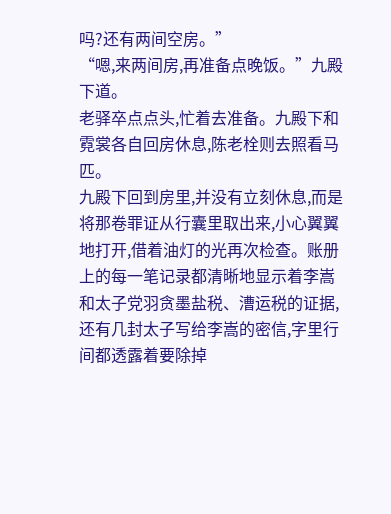吗?还有两间空房。”
“嗯,来两间房,再准备点晚饭。”九殿下道。
老驿卒点点头,忙着去准备。九殿下和霓裳各自回房休息,陈老栓则去照看马匹。
九殿下回到房里,并没有立刻休息,而是将那卷罪证从行囊里取出来,小心翼翼地打开,借着油灯的光再次检查。账册上的每一笔记录都清晰地显示着李嵩和太子党羽贪墨盐税、漕运税的证据,还有几封太子写给李嵩的密信,字里行间都透露着要除掉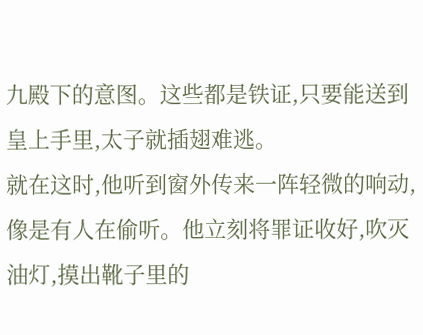九殿下的意图。这些都是铁证,只要能送到皇上手里,太子就插翅难逃。
就在这时,他听到窗外传来一阵轻微的响动,像是有人在偷听。他立刻将罪证收好,吹灭油灯,摸出靴子里的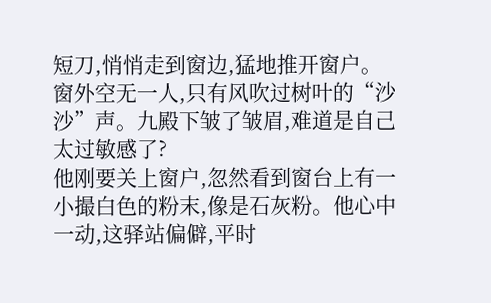短刀,悄悄走到窗边,猛地推开窗户。
窗外空无一人,只有风吹过树叶的“沙沙”声。九殿下皱了皱眉,难道是自己太过敏感了?
他刚要关上窗户,忽然看到窗台上有一小撮白色的粉末,像是石灰粉。他心中一动,这驿站偏僻,平时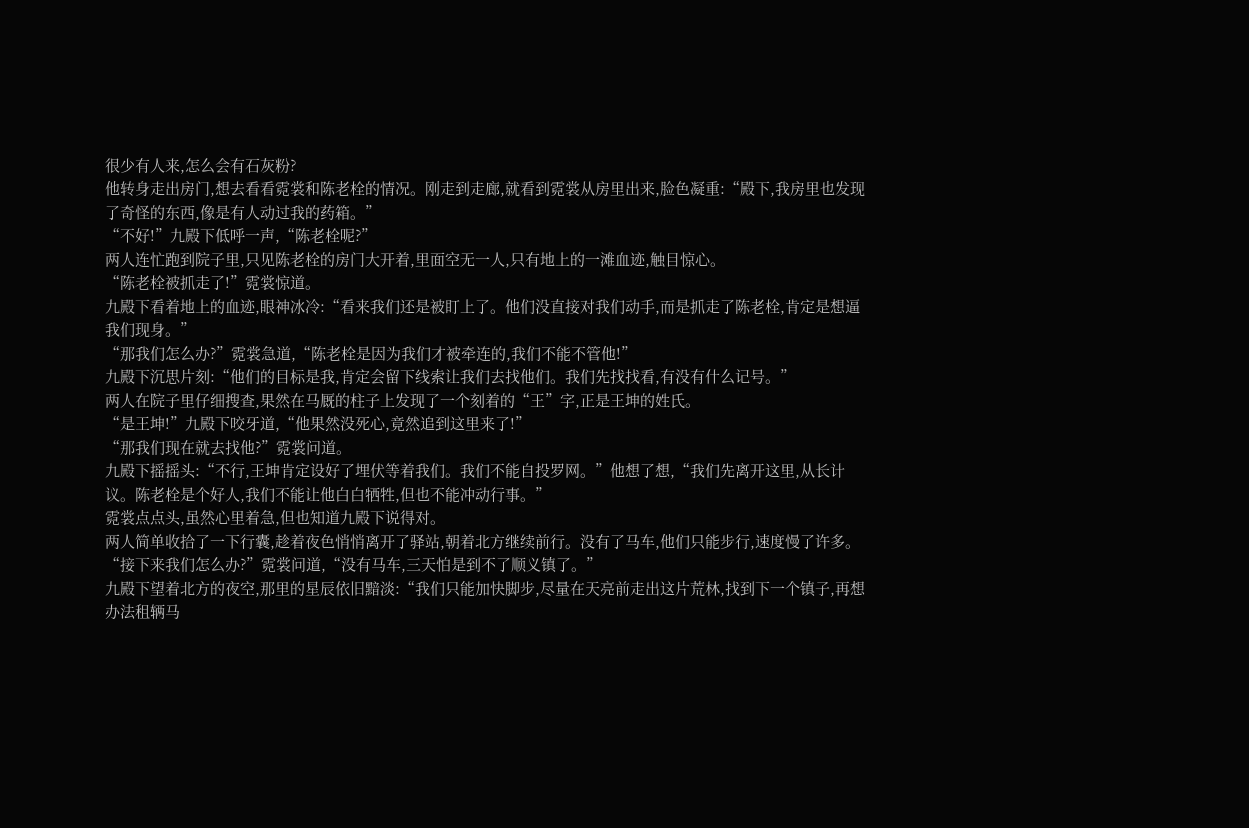很少有人来,怎么会有石灰粉?
他转身走出房门,想去看看霓裳和陈老栓的情况。刚走到走廊,就看到霓裳从房里出来,脸色凝重:“殿下,我房里也发现了奇怪的东西,像是有人动过我的药箱。”
“不好!”九殿下低呼一声,“陈老栓呢?”
两人连忙跑到院子里,只见陈老栓的房门大开着,里面空无一人,只有地上的一滩血迹,触目惊心。
“陈老栓被抓走了!”霓裳惊道。
九殿下看着地上的血迹,眼神冰冷:“看来我们还是被盯上了。他们没直接对我们动手,而是抓走了陈老栓,肯定是想逼我们现身。”
“那我们怎么办?”霓裳急道,“陈老栓是因为我们才被牵连的,我们不能不管他!”
九殿下沉思片刻:“他们的目标是我,肯定会留下线索让我们去找他们。我们先找找看,有没有什么记号。”
两人在院子里仔细搜查,果然在马厩的柱子上发现了一个刻着的“王”字,正是王坤的姓氏。
“是王坤!”九殿下咬牙道,“他果然没死心,竟然追到这里来了!”
“那我们现在就去找他?”霓裳问道。
九殿下摇摇头:“不行,王坤肯定设好了埋伏等着我们。我们不能自投罗网。”他想了想,“我们先离开这里,从长计议。陈老栓是个好人,我们不能让他白白牺牲,但也不能冲动行事。”
霓裳点点头,虽然心里着急,但也知道九殿下说得对。
两人简单收拾了一下行囊,趁着夜色悄悄离开了驿站,朝着北方继续前行。没有了马车,他们只能步行,速度慢了许多。
“接下来我们怎么办?”霓裳问道,“没有马车,三天怕是到不了顺义镇了。”
九殿下望着北方的夜空,那里的星辰依旧黯淡:“我们只能加快脚步,尽量在天亮前走出这片荒林,找到下一个镇子,再想办法租辆马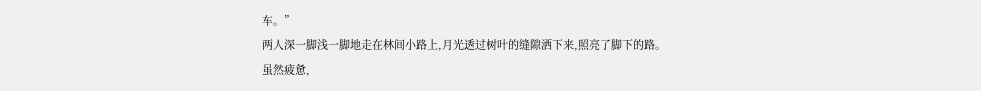车。”
两人深一脚浅一脚地走在林间小路上,月光透过树叶的缝隙洒下来,照亮了脚下的路。虽然疲惫,